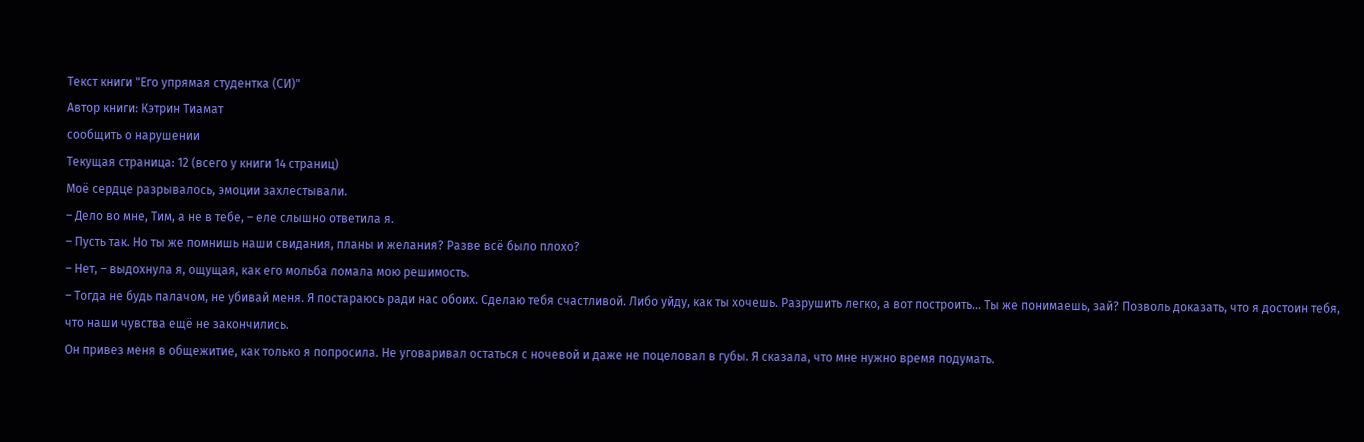Текст книги "Его упрямая студентка (СИ)"
Автор книги: Кэтрин Тиамат
сообщить о нарушении
Текущая страница: 12 (всего у книги 14 страниц)
Моё сердце разрывалось, эмоции захлестывали.
– Дело во мне, Тим, а не в тебе, – еле слышно ответила я.
– Пусть так. Но ты же помнишь наши свидания, планы и желания? Разве всё было плохо?
– Нет, – выдохнула я, ощущая, как его мольба ломала мою решимость.
– Тогда не будь палачом, не убивай меня. Я постараюсь ради нас обоих. Сделаю тебя счастливой. Либо уйду, как ты хочешь. Разрушить легко, а вот построить… Ты же понимаешь, зай? Позволь доказать, что я достоин тебя, что наши чувства ещё не закончились.
Он привез меня в общежитие, как только я попросила. Не уговаривал остаться с ночевой и даже не поцеловал в губы. Я сказала, что мне нужно время подумать.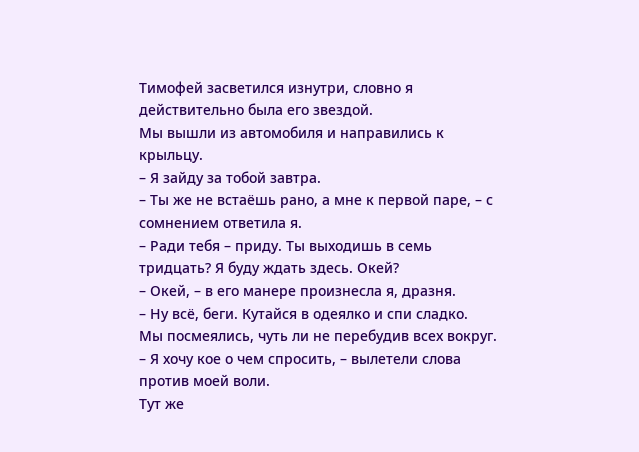Тимофей засветился изнутри, словно я действительно была его звездой.
Мы вышли из автомобиля и направились к крыльцу.
– Я зайду за тобой завтра.
– Ты же не встаёшь рано, а мне к первой паре, – с сомнением ответила я.
– Ради тебя – приду. Ты выходишь в семь тридцать? Я буду ждать здесь. Окей?
– Окей, – в его манере произнесла я, дразня.
– Ну всё, беги. Кутайся в одеялко и спи сладко.
Мы посмеялись, чуть ли не перебудив всех вокруг.
– Я хочу кое о чем спросить, – вылетели слова против моей воли.
Тут же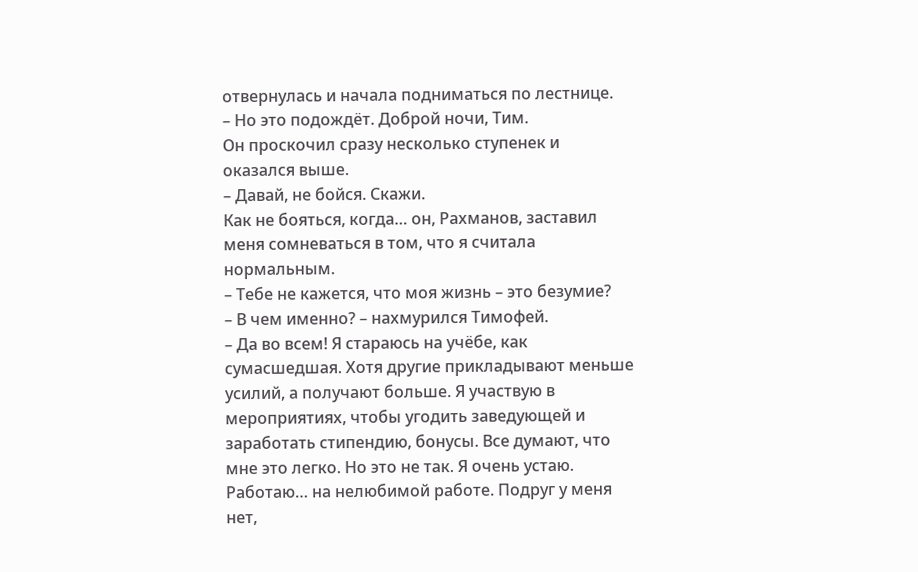отвернулась и начала подниматься по лестнице.
– Но это подождёт. Доброй ночи, Тим.
Он проскочил сразу несколько ступенек и оказался выше.
– Давай, не бойся. Скажи.
Как не бояться, когда… он, Рахманов, заставил меня сомневаться в том, что я считала нормальным.
– Тебе не кажется, что моя жизнь – это безумие?
– В чем именно? – нахмурился Тимофей.
– Да во всем! Я стараюсь на учёбе, как сумасшедшая. Хотя другие прикладывают меньше усилий, а получают больше. Я участвую в мероприятиях, чтобы угодить заведующей и заработать стипендию, бонусы. Все думают, что мне это легко. Но это не так. Я очень устаю. Работаю… на нелюбимой работе. Подруг у меня нет,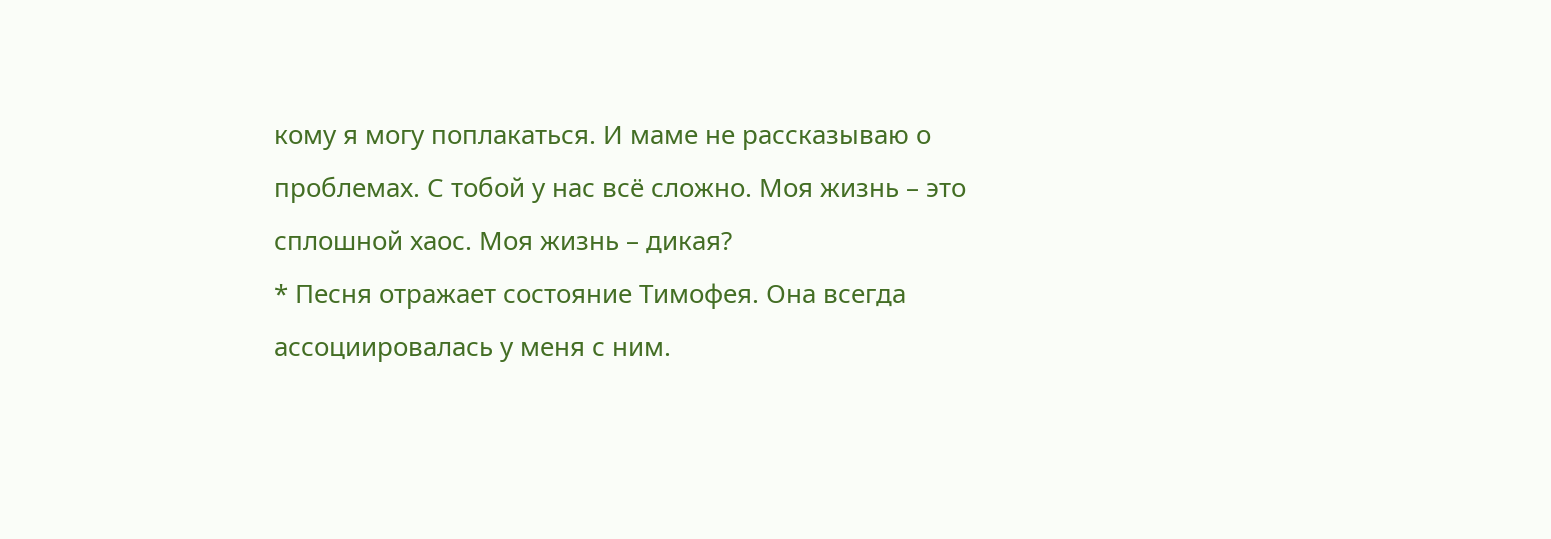кому я могу поплакаться. И маме не рассказываю о проблемах. С тобой у нас всё сложно. Моя жизнь – это сплошной хаос. Моя жизнь – дикая?
* Песня отражает состояние Тимофея. Она всегда ассоциировалась у меня с ним.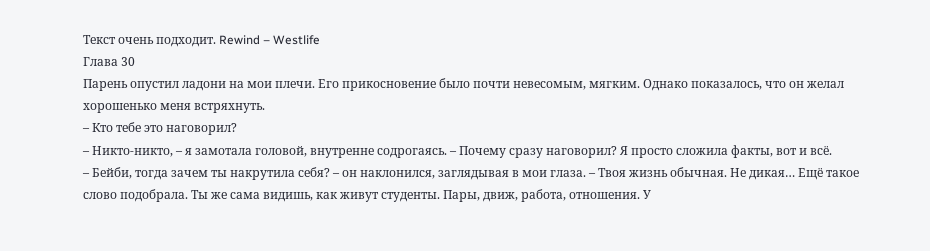Текст очень подходит. Rewind – Westlife
Глава 30
Парень опустил ладони на мои плечи. Его прикосновение было почти невесомым, мягким. Однако показалось, что он желал хорошенько меня встряхнуть.
– Кто тебе это наговорил?
– Никто-никто, – я замотала головой, внутренне содрогаясь. – Почему сразу наговорил? Я просто сложила факты, вот и всё.
– Бейби, тогда зачем ты накрутила себя? – он наклонился, заглядывая в мои глаза. – Твоя жизнь обычная. Не дикая… Ещё такое слово подобрала. Ты же сама видишь, как живут студенты. Пары, движ, работа, отношения. У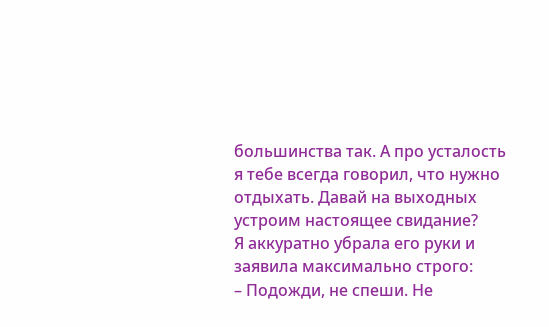большинства так. А про усталость я тебе всегда говорил, что нужно отдыхать. Давай на выходных устроим настоящее свидание?
Я аккуратно убрала его руки и заявила максимально строго:
– Подожди, не спеши. Не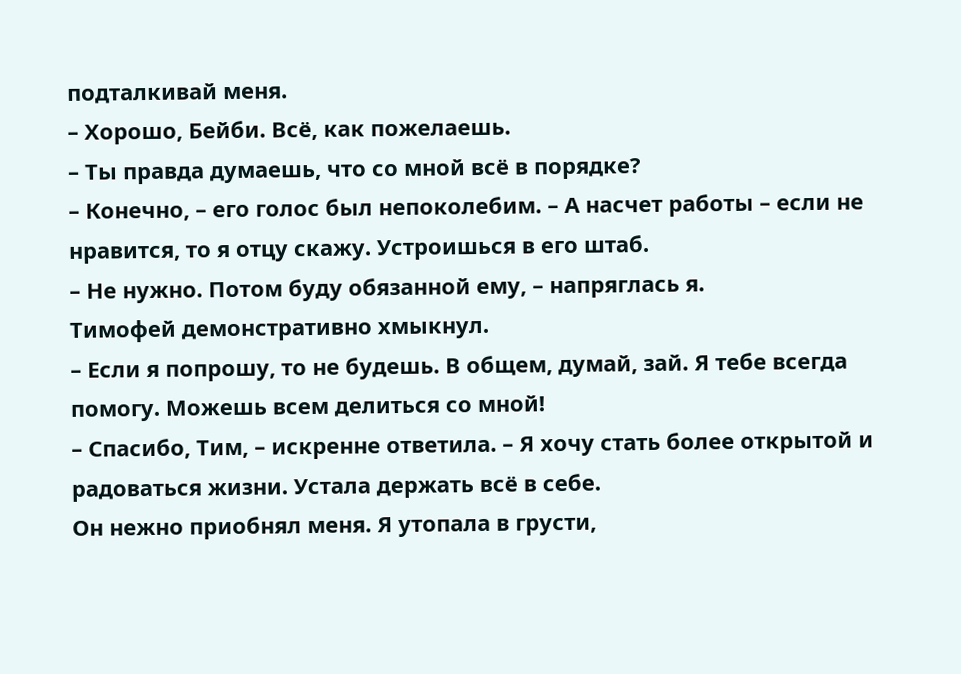подталкивай меня.
– Хорошо, Бейби. Всё, как пожелаешь.
– Ты правда думаешь, что со мной всё в порядке?
– Конечно, – его голос был непоколебим. – А насчет работы – если не нравится, то я отцу скажу. Устроишься в его штаб.
– Не нужно. Потом буду обязанной ему, – напряглась я.
Тимофей демонстративно хмыкнул.
– Если я попрошу, то не будешь. В общем, думай, зай. Я тебе всегда помогу. Можешь всем делиться со мной!
– Спасибо, Тим, – искренне ответила. – Я хочу стать более открытой и радоваться жизни. Устала держать всё в себе.
Он нежно приобнял меня. Я утопала в грусти,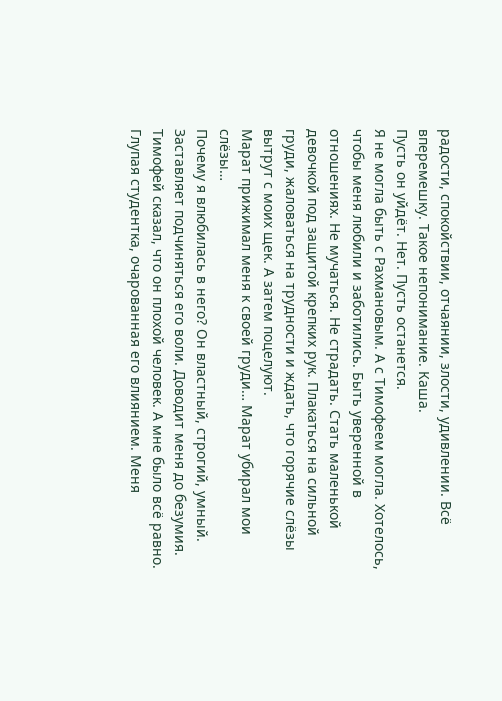радости, спокойствии, отчаянии, злости, удивлении. Всё вперемешку. Такое непонимание. Каша.
Пусть он уйдёт. Нет. Пусть останется.
Я не могла быть с Рахмановым. А с Тимофеем могла. Хотелось, чтобы меня любили и заботились. Быть уверенной в отношениях. Не мучаться. Не страдать. Стать маленькой девочкой под защитой крепких рук. Плакаться на сильной груди, жаловаться на трудности и ждать, что горячие слёзы вытрут с моих щек. А затем поцелуют.
Марат прижимал меня к своей груди… Марат убирал мои слёзы…
Почему я влюбилась в него? Он властный, строгий, умный. Заставляет подчиняться его воли. Доводит меня до безумия. Тимофей сказал, что он плохой человек. А мне было всё равно.
Глупая студентка, очарованная его влиянием. Меня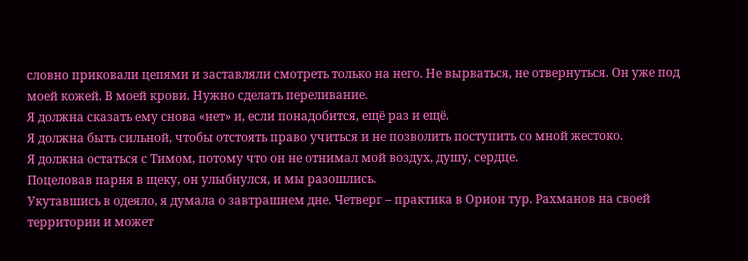словно приковали цепями и заставляли смотреть только на него. Не вырваться, не отвернуться. Он уже под моей кожей. В моей крови. Нужно сделать переливание.
Я должна сказать ему снова «нет» и, если понадобится, ещё раз и ещё.
Я должна быть сильной, чтобы отстоять право учиться и не позволить поступить со мной жестоко.
Я должна остаться с Тимом, потому что он не отнимал мой воздух, душу, сердце.
Поцеловав парня в щеку, он улыбнулся, и мы разошлись.
Укутавшись в одеяло, я думала о завтрашнем дне. Четверг – практика в Орион тур. Рахманов на своей территории и может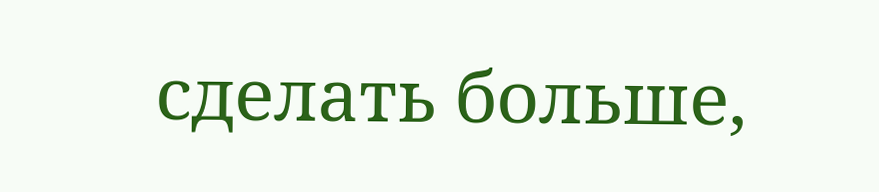сделать больше,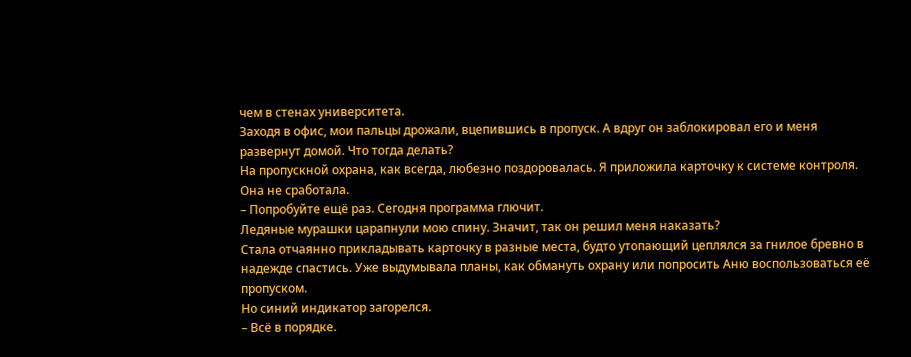чем в стенах университета.
Заходя в офис, мои пальцы дрожали, вцепившись в пропуск. А вдруг он заблокировал его и меня развернут домой. Что тогда делать?
На пропускной охрана, как всегда, любезно поздоровалась. Я приложила карточку к системе контроля. Она не сработала.
– Попробуйте ещё раз. Сегодня программа глючит.
Ледяные мурашки царапнули мою спину. Значит, так он решил меня наказать?
Стала отчаянно прикладывать карточку в разные места, будто утопающий цеплялся за гнилое бревно в надежде спастись. Уже выдумывала планы, как обмануть охрану или попросить Аню воспользоваться её пропуском.
Но синий индикатор загорелся.
– Всё в порядке.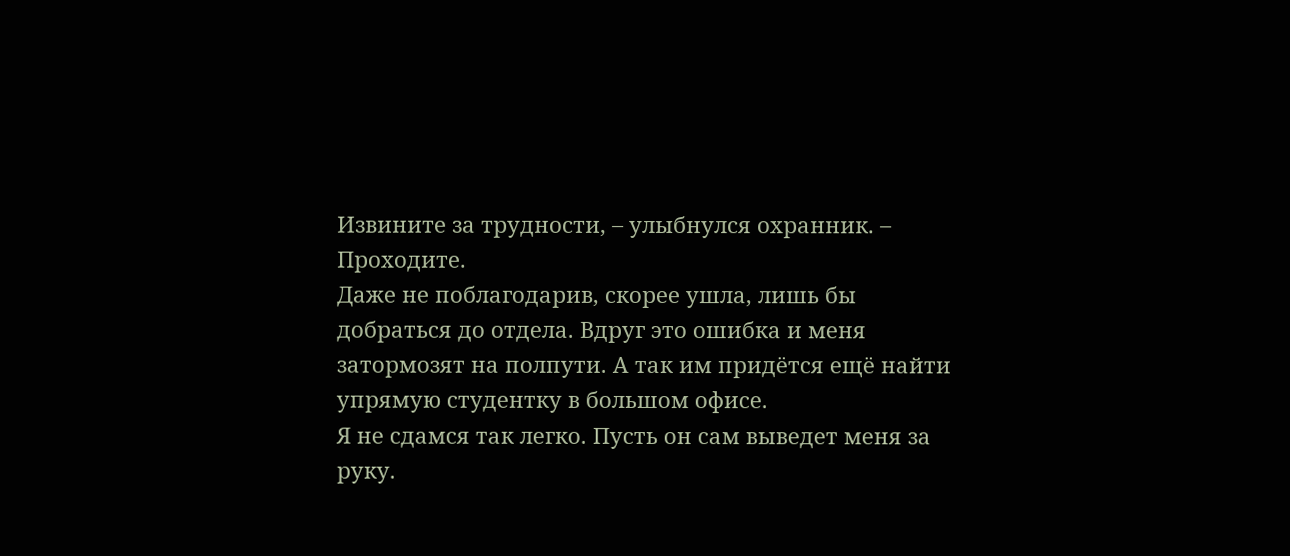Извините за трудности, – улыбнулся охранник. – Проходите.
Даже не поблагодарив, скорее ушла, лишь бы добраться до отдела. Вдруг это ошибка и меня затормозят на полпути. А так им придётся ещё найти упрямую студентку в большом офисе.
Я не сдамся так легко. Пусть он сам выведет меня за руку.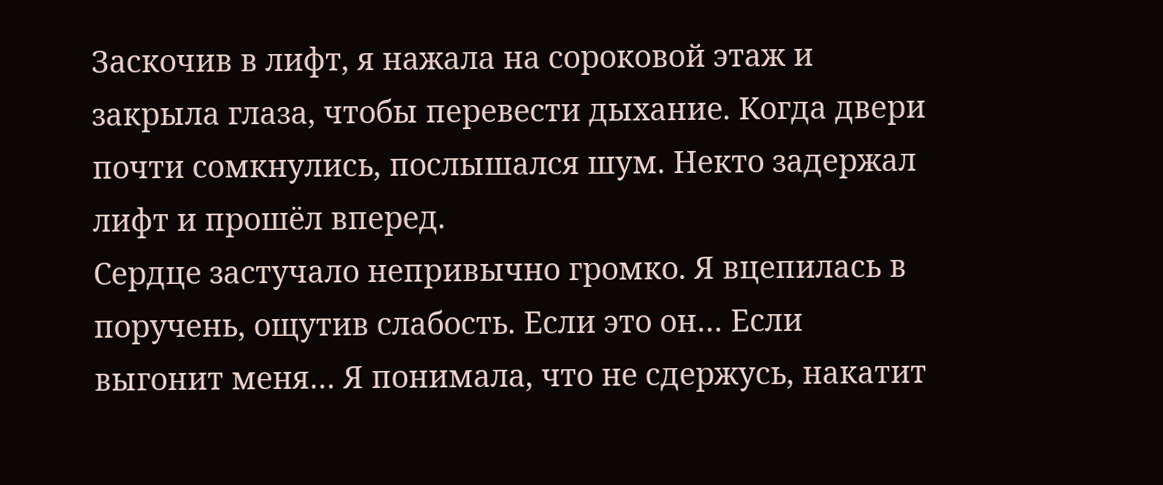Заскочив в лифт, я нажала на сороковой этаж и закрыла глаза, чтобы перевести дыхание. Когда двери почти сомкнулись, послышался шум. Некто задержал лифт и прошёл вперед.
Сердце застучало непривычно громко. Я вцепилась в поручень, ощутив слабость. Если это он… Если выгонит меня… Я понимала, что не сдержусь, накатит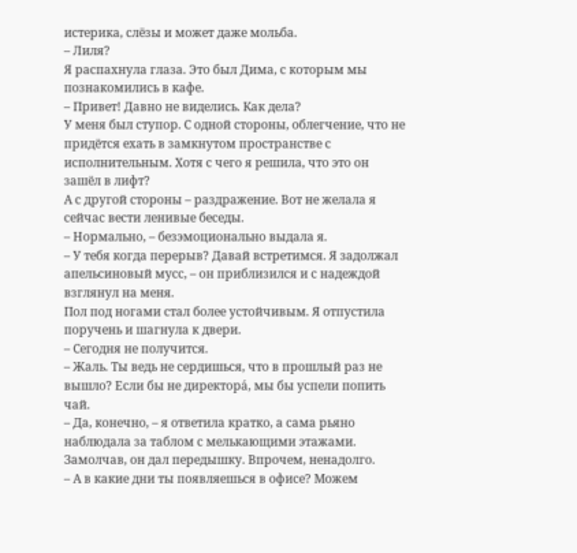истерика, слёзы и может даже мольба.
– Лиля?
Я распахнула глаза. Это был Дима, с которым мы познакомились в кафе.
– Привет! Давно не виделись. Как дела?
У меня был ступор. С одной стороны, облегчение, что не придётся ехать в замкнутом пространстве с исполнительным. Хотя с чего я решила, что это он зашёл в лифт?
А с другой стороны – раздражение. Вот не желала я сейчас вести ленивые беседы.
– Нормально, – безэмоционально выдала я.
– У тебя когда перерыв? Давай встретимся. Я задолжал апельсиновый мусс, – он приблизился и с надеждой взглянул на меня.
Пол под ногами стал более устойчивым. Я отпустила поручень и шагнула к двери.
– Сегодня не получится.
– Жаль. Ты ведь не сердишься, что в прошлый раз не вышло? Если бы не директора́, мы бы успели попить чай.
– Да, конечно, – я ответила кратко, а сама рьяно наблюдала за таблом с мелькающими этажами.
Замолчав, он дал передышку. Впрочем, ненадолго.
– А в какие дни ты появляешься в офисе? Можем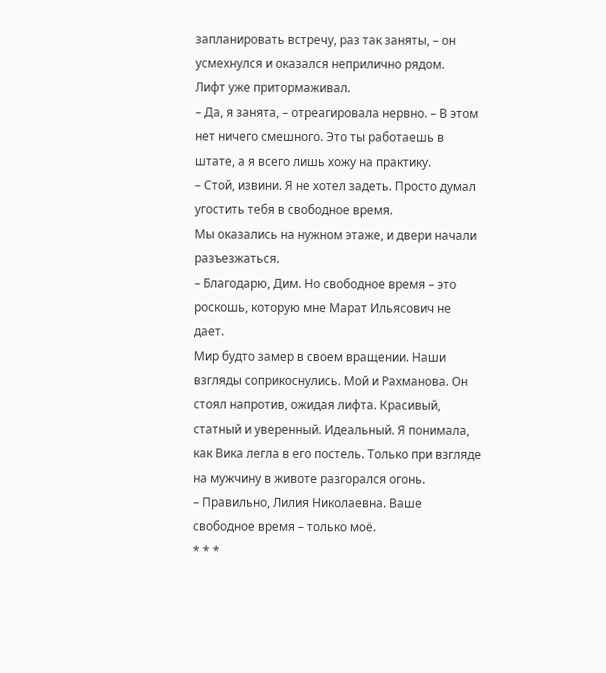запланировать встречу, раз так заняты, – он усмехнулся и оказался неприлично рядом.
Лифт уже притормаживал.
– Да, я занята, – отреагировала нервно. – В этом нет ничего смешного. Это ты работаешь в штате, а я всего лишь хожу на практику.
– Стой, извини. Я не хотел задеть. Просто думал угостить тебя в свободное время.
Мы оказались на нужном этаже, и двери начали разъезжаться.
– Благодарю, Дим. Но свободное время – это роскошь, которую мне Марат Ильясович не дает.
Мир будто замер в своем вращении. Наши взгляды соприкоснулись. Мой и Рахманова. Он стоял напротив, ожидая лифта. Красивый, статный и уверенный. Идеальный. Я понимала, как Вика легла в его постель. Только при взгляде на мужчину в животе разгорался огонь.
– Правильно, Лилия Николаевна. Ваше свободное время – только моё.
* * *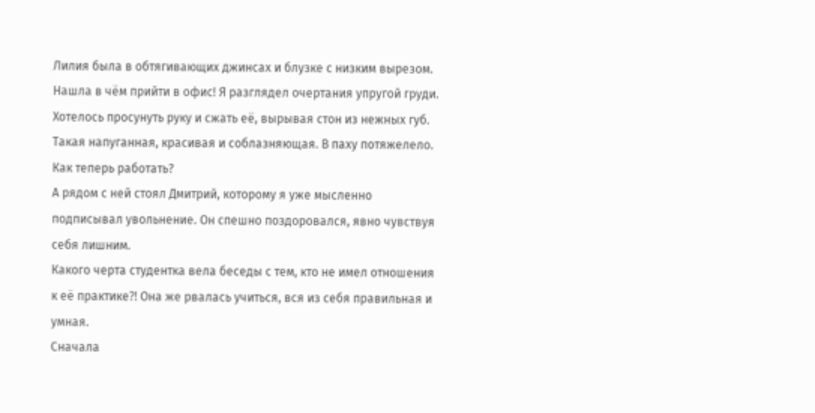Лилия была в обтягивающих джинсах и блузке с низким вырезом. Нашла в чём прийти в офис! Я разглядел очертания упругой груди. Хотелось просунуть руку и сжать её, вырывая стон из нежных губ.
Такая напуганная, красивая и соблазняющая. В паху потяжелело. Как теперь работать?
А рядом с ней стоял Дмитрий, которому я уже мысленно подписывал увольнение. Он спешно поздоровался, явно чувствуя себя лишним.
Какого черта студентка вела беседы с тем, кто не имел отношения к её практике⁈ Она же рвалась учиться, вся из себя правильная и умная.
Сначала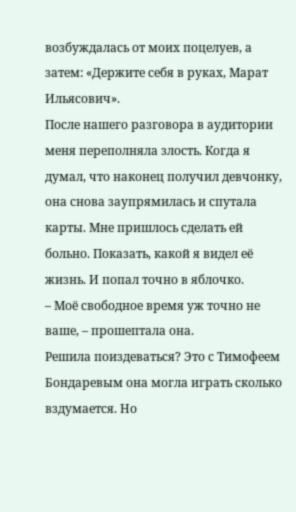возбуждалась от моих поцелуев, а затем: «Держите себя в руках, Марат Ильясович».
После нашего разговора в аудитории меня переполняла злость. Когда я думал, что наконец получил девчонку, она снова заупрямилась и спутала карты. Мне пришлось сделать ей больно. Показать, какой я видел её жизнь. И попал точно в яблочко.
– Моё свободное время уж точно не ваше, – прошептала она.
Решила поиздеваться? Это с Тимофеем Бондаревым она могла играть сколько вздумается. Но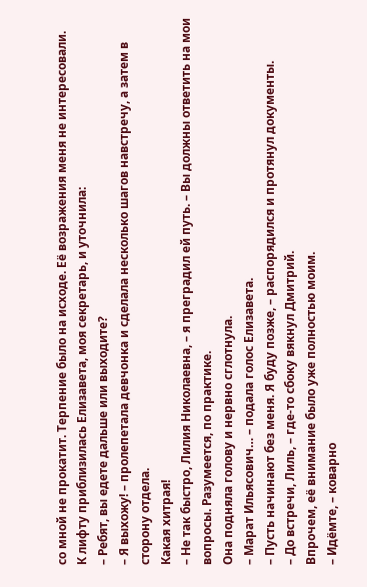со мной не прокатит. Терпение было на исходе. Её возражения меня не интересовали.
К лифту приблизилась Елизавета, моя секретарь, и уточнила:
– Ребят, вы едете дальше или выходите?
– Я выхожу! – пролепетала девчонка и сделала несколько шагов навстречу, а затем в сторону отдела.
Какая хитрая!
– Не так быстро, Лилия Николаевна, – я преградил ей путь. – Вы должны ответить на мои вопросы. Разумеется, по практике.
Она подняла голову и нервно сглотнула.
– Марат Ильясович… – подала голос Елизавета.
– Пусть начинают без меня. Я буду позже, – распорядился и протянул документы.
– До встречи, Лиль, – где-то сбоку вякнул Дмитрий.
Впрочем, её внимание было уже полностью моим.
– Идёмте, – коварно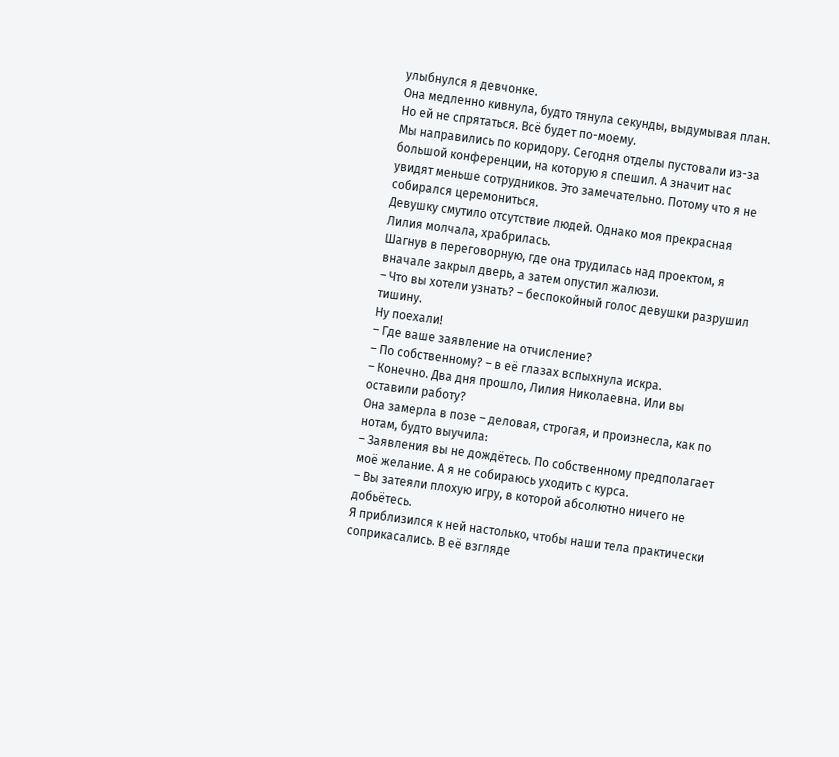улыбнулся я девчонке.
Она медленно кивнула, будто тянула секунды, выдумывая план. Но ей не спрятаться. Всё будет по-моему.
Мы направились по коридору. Сегодня отделы пустовали из-за большой конференции, на которую я спешил. А значит нас увидят меньше сотрудников. Это замечательно. Потому что я не собирался церемониться.
Девушку смутило отсутствие людей. Однако моя прекрасная Лилия молчала, храбрилась.
Шагнув в переговорную, где она трудилась над проектом, я вначале закрыл дверь, а затем опустил жалюзи.
– Что вы хотели узнать? – беспокойный голос девушки разрушил тишину.
Ну поехали!
– Где ваше заявление на отчисление?
– По собственному? – в её глазах вспыхнула искра.
– Конечно. Два дня прошло, Лилия Николаевна. Или вы оставили работу?
Она замерла в позе – деловая, строгая, и произнесла, как по нотам, будто выучила:
– Заявления вы не дождётесь. По собственному предполагает моё желание. А я не собираюсь уходить с курса.
– Вы затеяли плохую игру, в которой абсолютно ничего не добьётесь.
Я приблизился к ней настолько, чтобы наши тела практически соприкасались. В её взгляде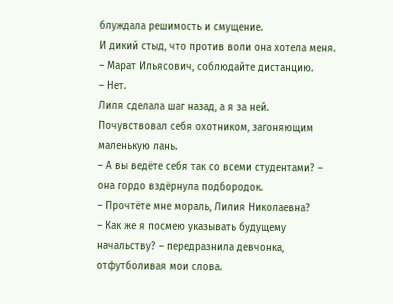блуждала решимость и смущение.
И дикий стыд, что против воли она хотела меня.
– Марат Ильясович, соблюдайте дистанцию.
– Нет.
Лиля сделала шаг назад, а я за ней. Почувствовал себя охотником, загоняющим маленькую лань.
– А вы ведёте себя так со всеми студентами? – она гордо вздёрнула подбородок.
– Прочтёте мне мораль, Лилия Николаевна?
– Как же я посмею указывать будущему начальству? – передразнила девчонка, отфутболивая мои слова.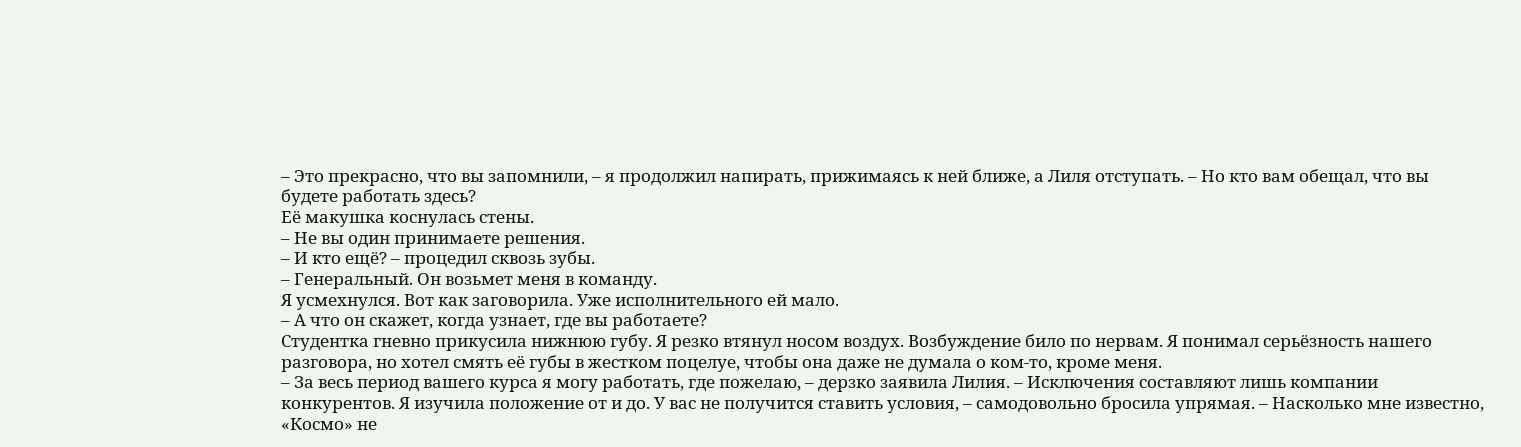– Это прекрасно, что вы запомнили, – я продолжил напирать, прижимаясь к ней ближе, а Лиля отступать. – Но кто вам обещал, что вы будете работать здесь?
Её макушка коснулась стены.
– Не вы один принимаете решения.
– И кто ещё? – процедил сквозь зубы.
– Генеральный. Он возьмет меня в команду.
Я усмехнулся. Вот как заговорила. Уже исполнительного ей мало.
– А что он скажет, когда узнает, где вы работаете?
Студентка гневно прикусила нижнюю губу. Я резко втянул носом воздух. Возбуждение било по нервам. Я понимал серьёзность нашего разговора, но хотел смять её губы в жестком поцелуе, чтобы она даже не думала о ком-то, кроме меня.
– За весь период вашего курса я могу работать, где пожелаю, – дерзко заявила Лилия. – Исключения составляют лишь компании конкурентов. Я изучила положение от и до. У вас не получится ставить условия, – самодовольно бросила упрямая. – Насколько мне известно, «Космо» не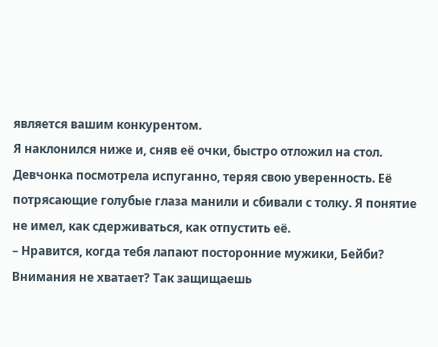является вашим конкурентом.
Я наклонился ниже и, сняв её очки, быстро отложил на стол. Девчонка посмотрела испуганно, теряя свою уверенность. Её потрясающие голубые глаза манили и сбивали с толку. Я понятие не имел, как сдерживаться, как отпустить её.
– Нравится, когда тебя лапают посторонние мужики, Бейби? Внимания не хватает? Так защищаешь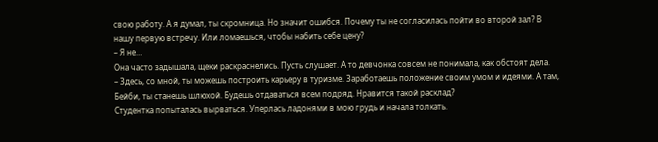свою работу. А я думал, ты скромница. Но значит ошибся. Почему ты не согласилась пойти во второй зал? В нашу первую встречу. Или ломаешься, чтобы набить себе цену?
– Я не…
Она часто задышала, щеки раскраснелись. Пусть слушает. А то девчонка совсем не понимала, как обстоят дела.
– Здесь, со мной, ты можешь построить карьеру в туризме. Заработаешь положение своим умом и идеями. А там, Бейби, ты станешь шлюхой. Будешь отдаваться всем подряд. Нравится такой расклад?
Студентка попыталась вырваться. Уперлась ладонями в мою грудь и начала толкать.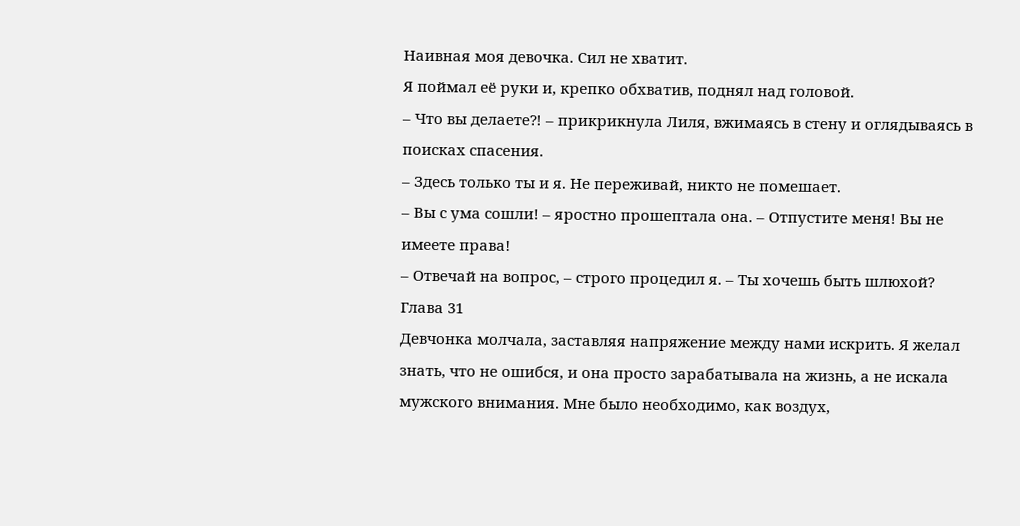Наивная моя девочка. Сил не хватит.
Я поймал её руки и, крепко обхватив, поднял над головой.
– Что вы делаете⁈ – прикрикнула Лиля, вжимаясь в стену и оглядываясь в поисках спасения.
– Здесь только ты и я. Не переживай, никто не помешает.
– Вы с ума сошли! – яростно прошептала она. – Отпустите меня! Вы не имеете права!
– Отвечай на вопрос, – строго процедил я. – Ты хочешь быть шлюхой?
Глава 31
Девчонка молчала, заставляя напряжение между нами искрить. Я желал знать, что не ошибся, и она просто зарабатывала на жизнь, а не искала мужского внимания. Мне было необходимо, как воздух,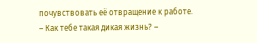почувствовать её отвращение к работе.
– Как тебе такая дикая жизнь? –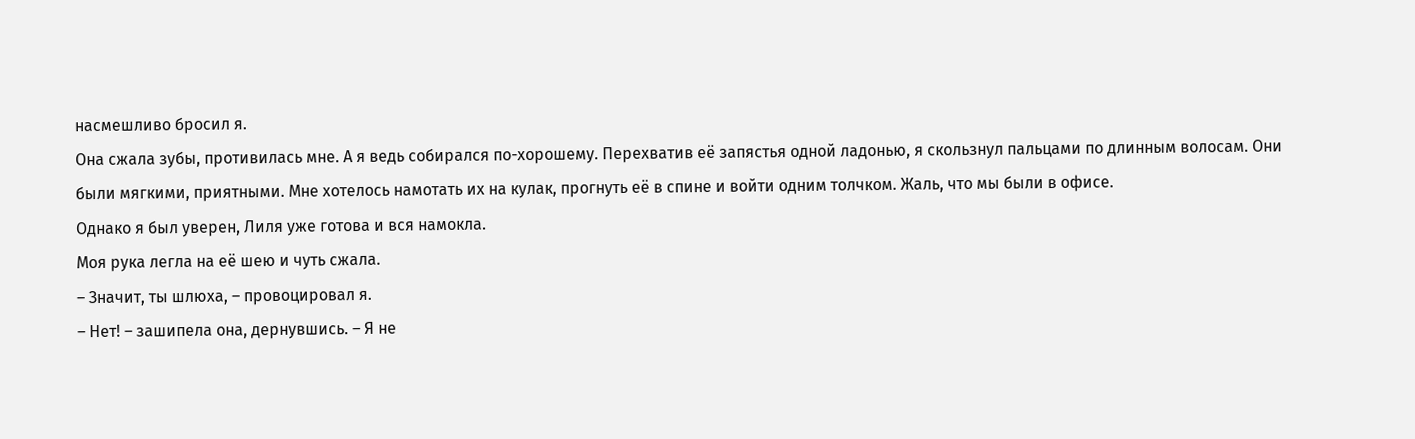насмешливо бросил я.
Она сжала зубы, противилась мне. А я ведь собирался по-хорошему. Перехватив её запястья одной ладонью, я скользнул пальцами по длинным волосам. Они были мягкими, приятными. Мне хотелось намотать их на кулак, прогнуть её в спине и войти одним толчком. Жаль, что мы были в офисе.
Однако я был уверен, Лиля уже готова и вся намокла.
Моя рука легла на её шею и чуть сжала.
– Значит, ты шлюха, – провоцировал я.
– Нет! – зашипела она, дернувшись. – Я не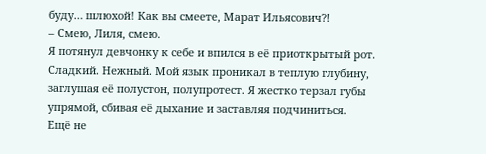буду… шлюхой! Как вы смеете, Марат Ильясович⁈
– Смею, Лиля, смею.
Я потянул девчонку к себе и впился в её приоткрытый рот. Сладкий. Нежный. Мой язык проникал в теплую глубину, заглушая её полустон, полупротест. Я жестко терзал губы упрямой, сбивая её дыхание и заставляя подчиниться.
Ещё не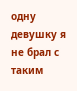одну девушку я не брал с таким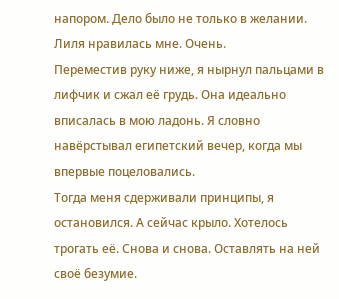напором. Дело было не только в желании. Лиля нравилась мне. Очень.
Переместив руку ниже, я нырнул пальцами в лифчик и сжал её грудь. Она идеально вписалась в мою ладонь. Я словно навёрстывал египетский вечер, когда мы впервые поцеловались.
Тогда меня сдерживали принципы, я остановился. А сейчас крыло. Хотелось трогать её. Снова и снова. Оставлять на ней своё безумие.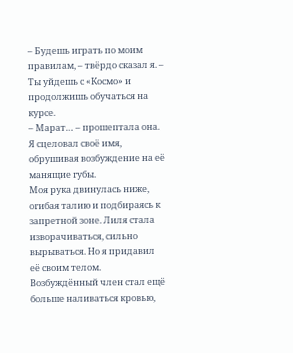– Будешь играть по моим правилам, – твёрдо сказал я. – Ты уйдешь с «Космо» и продолжишь обучаться на курсе.
– Марат… – прошептала она.
Я сцеловал своё имя, обрушивая возбуждение на её манящие губы.
Моя рука двинулась ниже, огибая талию и подбираясь к запретной зоне. Лиля стала изворачиваться, сильно вырываться. Но я придавил её своим телом. Возбуждённый член стал ещё больше наливаться кровью,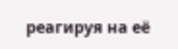реагируя на её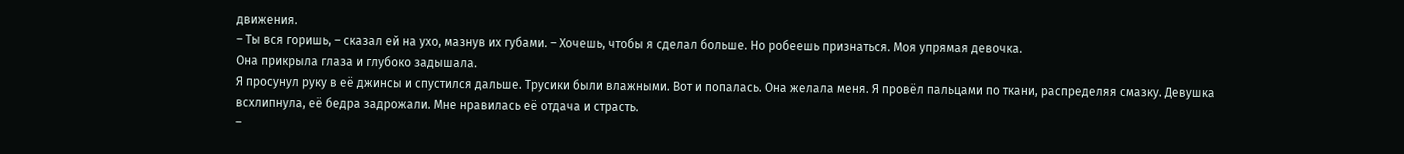движения.
– Ты вся горишь, – сказал ей на ухо, мазнув их губами. – Хочешь, чтобы я сделал больше. Но робеешь признаться. Моя упрямая девочка.
Она прикрыла глаза и глубоко задышала.
Я просунул руку в её джинсы и спустился дальше. Трусики были влажными. Вот и попалась. Она желала меня. Я провёл пальцами по ткани, распределяя смазку. Девушка всхлипнула, её бедра задрожали. Мне нравилась её отдача и страсть.
–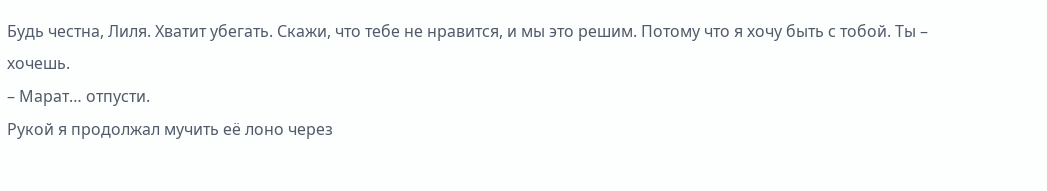Будь честна, Лиля. Хватит убегать. Скажи, что тебе не нравится, и мы это решим. Потому что я хочу быть с тобой. Ты – хочешь.
– Марат… отпусти.
Рукой я продолжал мучить её лоно через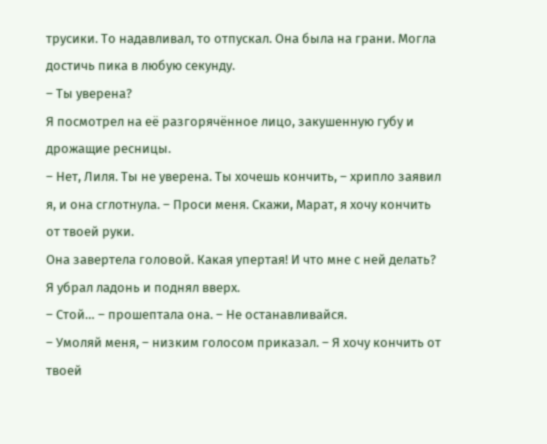трусики. То надавливал, то отпускал. Она была на грани. Могла достичь пика в любую секунду.
– Ты уверена?
Я посмотрел на её разгорячённое лицо, закушенную губу и дрожащие ресницы.
– Нет, Лиля. Ты не уверена. Ты хочешь кончить, – хрипло заявил я, и она сглотнула. – Проси меня. Скажи, Марат, я хочу кончить от твоей руки.
Она завертела головой. Какая упертая! И что мне с ней делать?
Я убрал ладонь и поднял вверх.
– Стой… – прошептала она. – Не останавливайся.
– Умоляй меня, – низким голосом приказал. – Я хочу кончить от твоей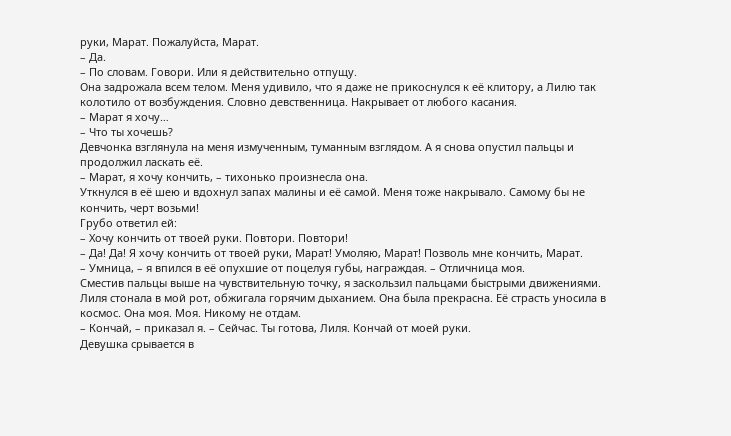руки, Марат. Пожалуйста, Марат.
– Да.
– По словам. Говори. Или я действительно отпущу.
Она задрожала всем телом. Меня удивило, что я даже не прикоснулся к её клитору, а Лилю так колотило от возбуждения. Словно девственница. Накрывает от любого касания.
– Марат я хочу…
– Что ты хочешь?
Девчонка взглянула на меня измученным, туманным взглядом. А я снова опустил пальцы и продолжил ласкать её.
– Марат, я хочу кончить, – тихонько произнесла она.
Уткнулся в её шею и вдохнул запах малины и её самой. Меня тоже накрывало. Самому бы не кончить, черт возьми!
Грубо ответил ей:
– Хочу кончить от твоей руки. Повтори. Повтори!
– Да! Да! Я хочу кончить от твоей руки, Марат! Умоляю, Марат! Позволь мне кончить, Марат.
– Умница, – я впился в её опухшие от поцелуя губы, награждая. – Отличница моя.
Сместив пальцы выше на чувствительную точку, я заскользил пальцами быстрыми движениями. Лиля стонала в мой рот, обжигала горячим дыханием. Она была прекрасна. Её страсть уносила в космос. Она моя. Моя. Никому не отдам.
– Кончай, – приказал я. – Сейчас. Ты готова, Лиля. Кончай от моей руки.
Девушка срывается в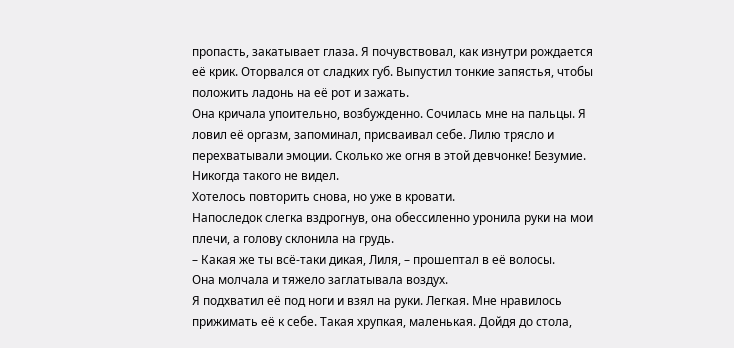пропасть, закатывает глаза. Я почувствовал, как изнутри рождается её крик. Оторвался от сладких губ. Выпустил тонкие запястья, чтобы положить ладонь на её рот и зажать.
Она кричала упоительно, возбужденно. Сочилась мне на пальцы. Я ловил её оргазм, запоминал, присваивал себе. Лилю трясло и перехватывали эмоции. Сколько же огня в этой девчонке! Безумие. Никогда такого не видел.
Хотелось повторить снова, но уже в кровати.
Напоследок слегка вздрогнув, она обессиленно уронила руки на мои плечи, а голову склонила на грудь.
– Какая же ты всё-таки дикая, Лиля, – прошептал в её волосы.
Она молчала и тяжело заглатывала воздух.
Я подхватил её под ноги и взял на руки. Легкая. Мне нравилось прижимать её к себе. Такая хрупкая, маленькая. Дойдя до стола,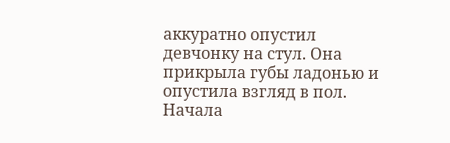аккуратно опустил девчонку на стул. Она прикрыла губы ладонью и опустила взгляд в пол. Начала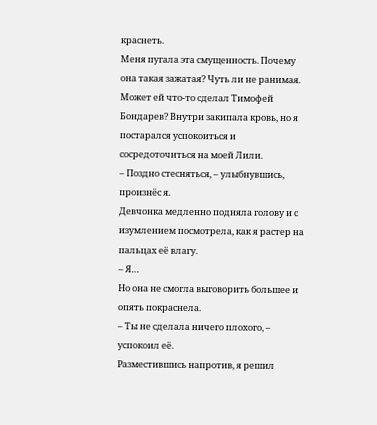краснеть.
Меня пугала эта смущенность. Почему она такая зажатая? Чуть ли не ранимая. Может ей что-то сделал Тимофей Бондарев? Внутри закипала кровь, но я постарался успокоиться и сосредоточиться на моей Лили.
– Поздно стесняться, – улыбнувшись, произнёс я.
Девчонка медленно подняла голову и с изумлением посмотрела, как я растер на пальцах её влагу.
– Я…
Но она не смогла выговорить большее и опять покраснела.
– Ты не сделала ничего плохого, – успокоил её.
Разместившись напротив, я решил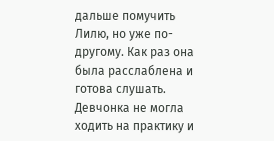дальше помучить Лилю, но уже по-другому. Как раз она была расслаблена и готова слушать. Девчонка не могла ходить на практику и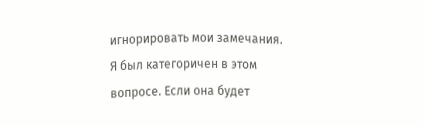игнорировать мои замечания. Я был категоричен в этом вопросе. Если она будет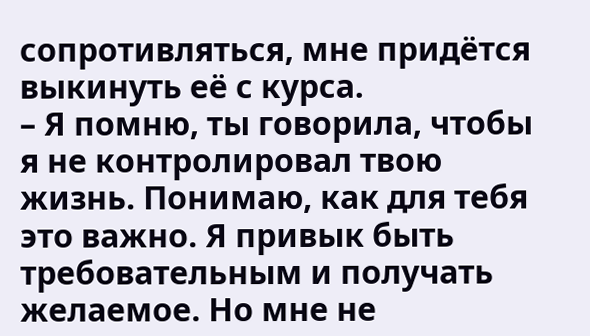сопротивляться, мне придётся выкинуть её с курса.
– Я помню, ты говорила, чтобы я не контролировал твою жизнь. Понимаю, как для тебя это важно. Я привык быть требовательным и получать желаемое. Но мне не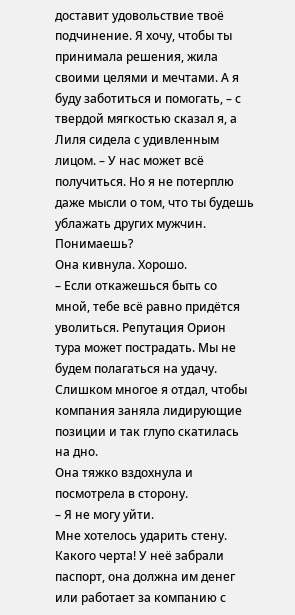доставит удовольствие твоё подчинение. Я хочу, чтобы ты принимала решения, жила своими целями и мечтами. А я буду заботиться и помогать, – с твердой мягкостью сказал я, а Лиля сидела с удивленным лицом. – У нас может всё получиться. Но я не потерплю даже мысли о том, что ты будешь ублажать других мужчин. Понимаешь?
Она кивнула. Хорошо.
– Если откажешься быть со мной, тебе всё равно придётся уволиться. Репутация Орион тура может пострадать. Мы не будем полагаться на удачу. Слишком многое я отдал, чтобы компания заняла лидирующие позиции и так глупо скатилась на дно.
Она тяжко вздохнула и посмотрела в сторону.
– Я не могу уйти.
Мне хотелось ударить стену. Какого черта! У неё забрали паспорт, она должна им денег или работает за компанию с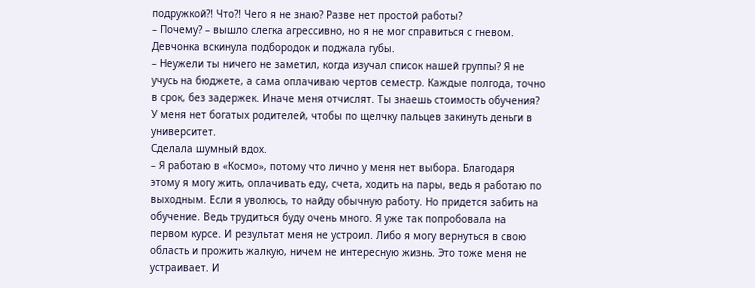подружкой⁈ Что⁈ Чего я не знаю? Разве нет простой работы?
– Почему? – вышло слегка агрессивно, но я не мог справиться с гневом.
Девчонка вскинула подбородок и поджала губы.
– Неужели ты ничего не заметил, когда изучал список нашей группы? Я не учусь на бюджете, а сама оплачиваю чертов семестр. Каждые полгода, точно в срок, без задержек. Иначе меня отчислят. Ты знаешь стоимость обучения? У меня нет богатых родителей, чтобы по щелчку пальцев закинуть деньги в университет.
Сделала шумный вдох.
– Я работаю в «Космо», потому что лично у меня нет выбора. Благодаря этому я могу жить, оплачивать еду, счета, ходить на пары, ведь я работаю по выходным. Если я уволюсь, то найду обычную работу. Но придется забить на обучение. Ведь трудиться буду очень много. Я уже так попробовала на первом курсе. И результат меня не устроил. Либо я могу вернуться в свою область и прожить жалкую, ничем не интересную жизнь. Это тоже меня не устраивает. И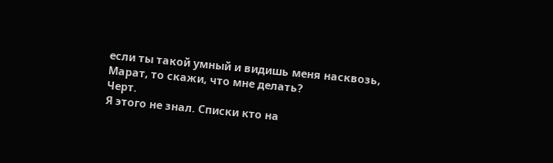если ты такой умный и видишь меня насквозь, Марат, то скажи, что мне делать?
Черт.
Я этого не знал. Списки кто на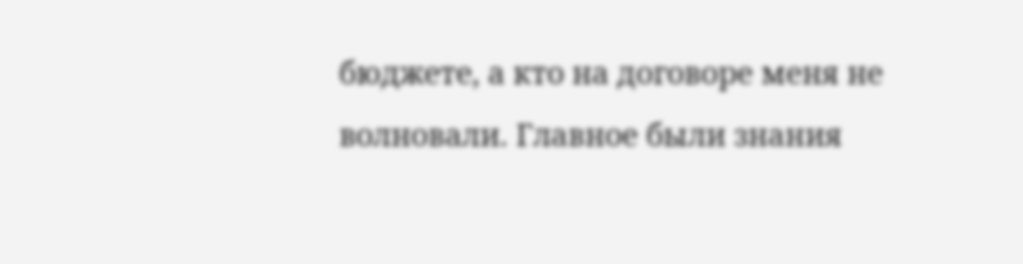бюджете, а кто на договоре меня не волновали. Главное были знания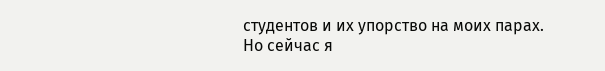студентов и их упорство на моих парах.
Но сейчас я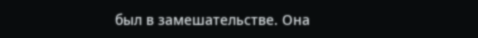был в замешательстве. Она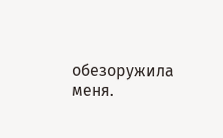обезоружила меня.